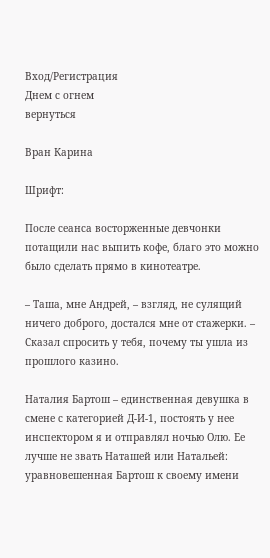Вход/Регистрация
Днем с огнем
вернуться

Вран Карина

Шрифт:

После сеанса восторженные девчонки потащили нас выпить кофе, благо это можно было сделать прямо в кинотеатре.

– Таша, мне Андрей, – взгляд, не сулящий ничего доброго, достался мне от стажерки. – Сказал спросить у тебя, почему ты ушла из прошлого казино.

Наталия Бартош – единственная девушка в смене с категорией Д-И-1, постоять у нее инспектором я и отправлял ночью Олю. Ее лучше не звать Наташей или Натальей: уравновешенная Бартош к своему имени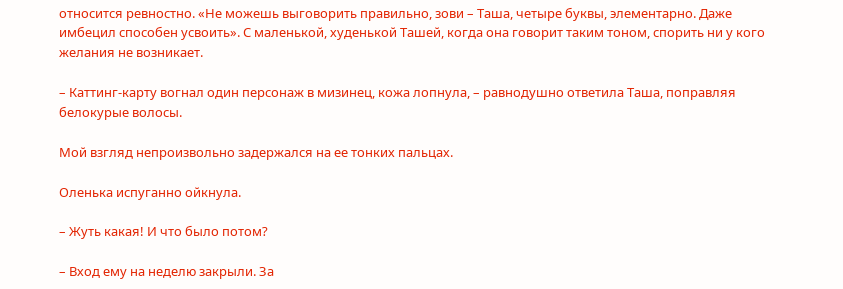относится ревностно. «Не можешь выговорить правильно, зови – Таша, четыре буквы, элементарно. Даже имбецил способен усвоить». С маленькой, худенькой Ташей, когда она говорит таким тоном, спорить ни у кого желания не возникает.

– Каттинг-карту вогнал один персонаж в мизинец, кожа лопнула, – равнодушно ответила Таша, поправляя белокурые волосы.

Мой взгляд непроизвольно задержался на ее тонких пальцах.

Оленька испуганно ойкнула.

– Жуть какая! И что было потом?

– Вход ему на неделю закрыли. За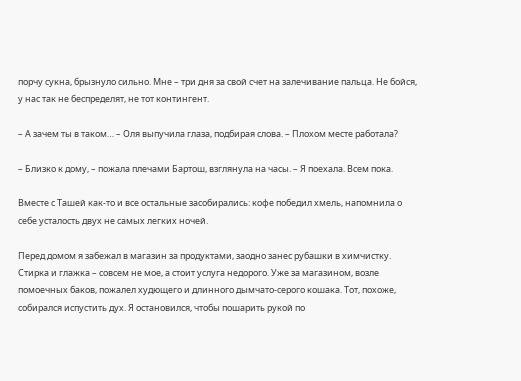порчу сукна, брызнуло сильно. Мне – три дня за свой счет на залечивание пальца. Не бойся, у нас так не беспределят, не тот контингент.

– А зачем ты в таком… – Оля выпучила глаза, подбирая слова. – Плохом месте работала?

– Близко к дому, – пожала плечами Бартош, взглянула на часы. – Я поехала. Всем пока.

Вместе с Ташей как-то и все остальные засобирались: кофе победил хмель, напомнила о себе усталость двух не самых легких ночей.

Перед домом я забежал в магазин за продуктами, заодно занес рубашки в химчистку. Стирка и глажка – совсем не мое, а стоит услуга недорого. Уже за магазином, возле помоечных баков, пожалел худющего и длинного дымчато-серого кошака. Тот, похоже, собирался испустить дух. Я остановился, чтобы пошарить рукой по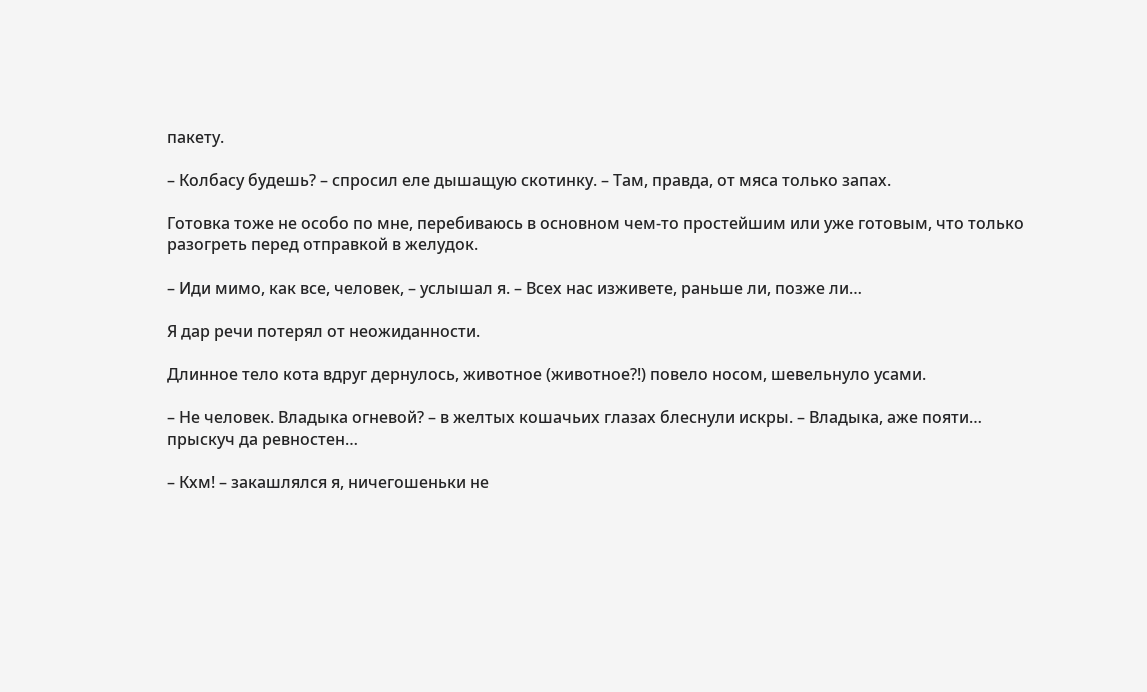пакету.

– Колбасу будешь? – спросил еле дышащую скотинку. – Там, правда, от мяса только запах.

Готовка тоже не особо по мне, перебиваюсь в основном чем-то простейшим или уже готовым, что только разогреть перед отправкой в желудок.

– Иди мимо, как все, человек, – услышал я. – Всех нас изживете, раньше ли, позже ли…

Я дар речи потерял от неожиданности.

Длинное тело кота вдруг дернулось, животное (животное?!) повело носом, шевельнуло усами.

– Не человек. Владыка огневой? – в желтых кошачьих глазах блеснули искры. – Владыка, аже пояти… прыскуч да ревностен…

– Кхм! – закашлялся я, ничегошеньки не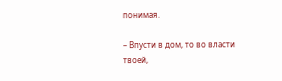понимая.

– Впусти в дом, то во власти твоей,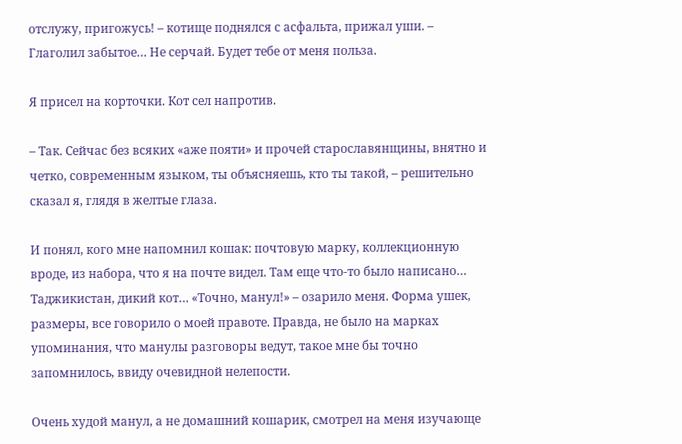отслужу, пригожусь! – котище поднялся с асфальта, прижал уши. – Глаголил забытое… Не серчай. Будет тебе от меня польза.

Я присел на корточки. Кот сел напротив.

– Так. Сейчас без всяких «аже пояти» и прочей старославянщины, внятно и четко, современным языком, ты объясняешь, кто ты такой, – решительно сказал я, глядя в желтые глаза.

И понял, кого мне напомнил кошак: почтовую марку, коллекционную вроде, из набора, что я на почте видел. Там еще что-то было написано… Таджикистан, дикий кот… «Точно, манул!» – озарило меня. Форма ушек, размеры, все говорило о моей правоте. Правда, не было на марках упоминания, что манулы разговоры ведут, такое мне бы точно запомнилось, ввиду очевидной нелепости.

Очень худой манул, а не домашний кошарик, смотрел на меня изучающе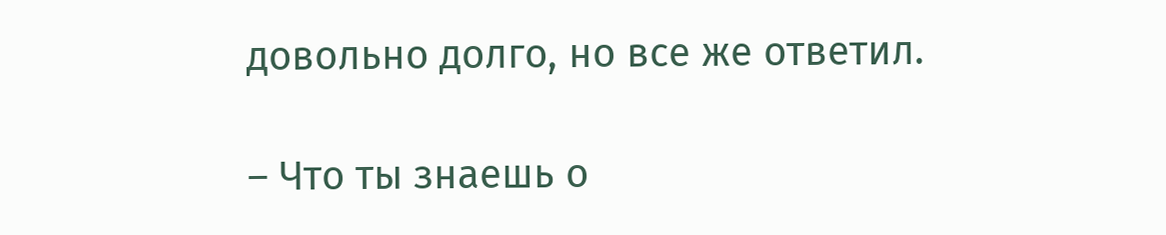довольно долго, но все же ответил.

– Что ты знаешь о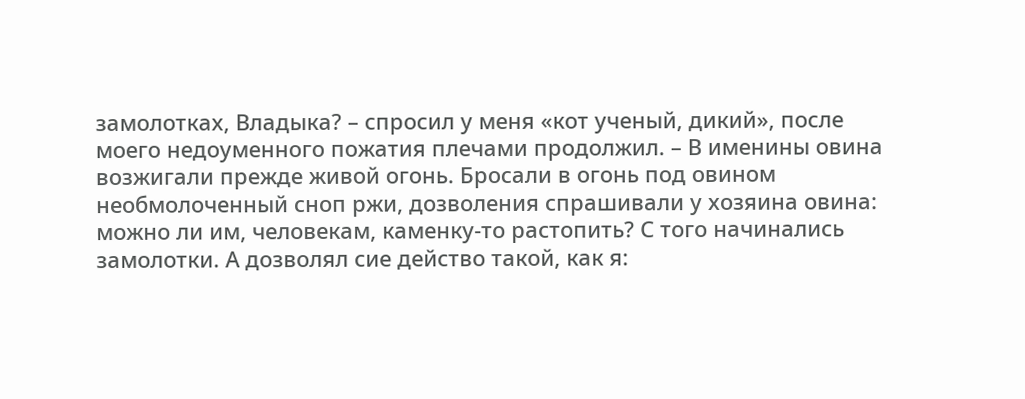замолотках, Владыка? – спросил у меня «кот ученый, дикий», после моего недоуменного пожатия плечами продолжил. – В именины овина возжигали прежде живой огонь. Бросали в огонь под овином необмолоченный сноп ржи, дозволения спрашивали у хозяина овина: можно ли им, человекам, каменку-то растопить? С того начинались замолотки. А дозволял сие действо такой, как я: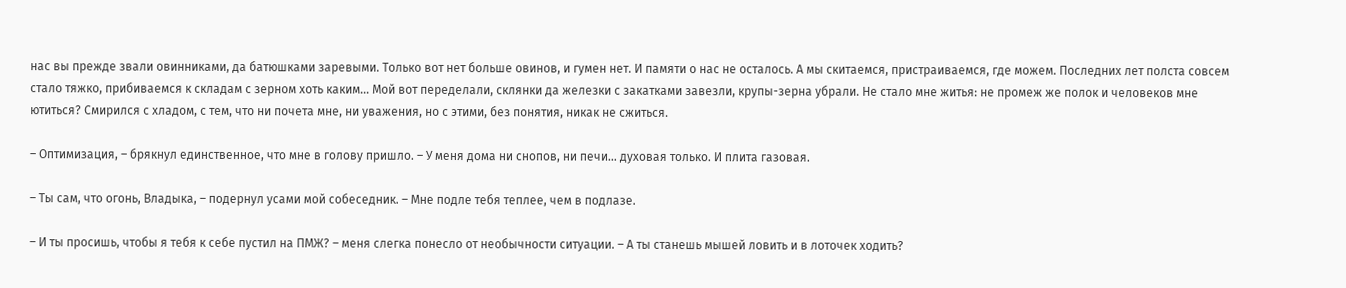нас вы прежде звали овинниками, да батюшками заревыми. Только вот нет больше овинов, и гумен нет. И памяти о нас не осталось. А мы скитаемся, пристраиваемся, где можем. Последних лет полста совсем стало тяжко, прибиваемся к складам с зерном хоть каким… Мой вот переделали, склянки да железки с закатками завезли, крупы-зерна убрали. Не стало мне житья: не промеж же полок и человеков мне ютиться? Смирился с хладом, с тем, что ни почета мне, ни уважения, но с этими, без понятия, никак не сжиться.

– Оптимизация, – брякнул единственное, что мне в голову пришло. – У меня дома ни снопов, ни печи… духовая только. И плита газовая.

– Ты сам, что огонь, Владыка, – подернул усами мой собеседник. – Мне подле тебя теплее, чем в подлазе.

– И ты просишь, чтобы я тебя к себе пустил на ПМЖ? – меня слегка понесло от необычности ситуации. – А ты станешь мышей ловить и в лоточек ходить?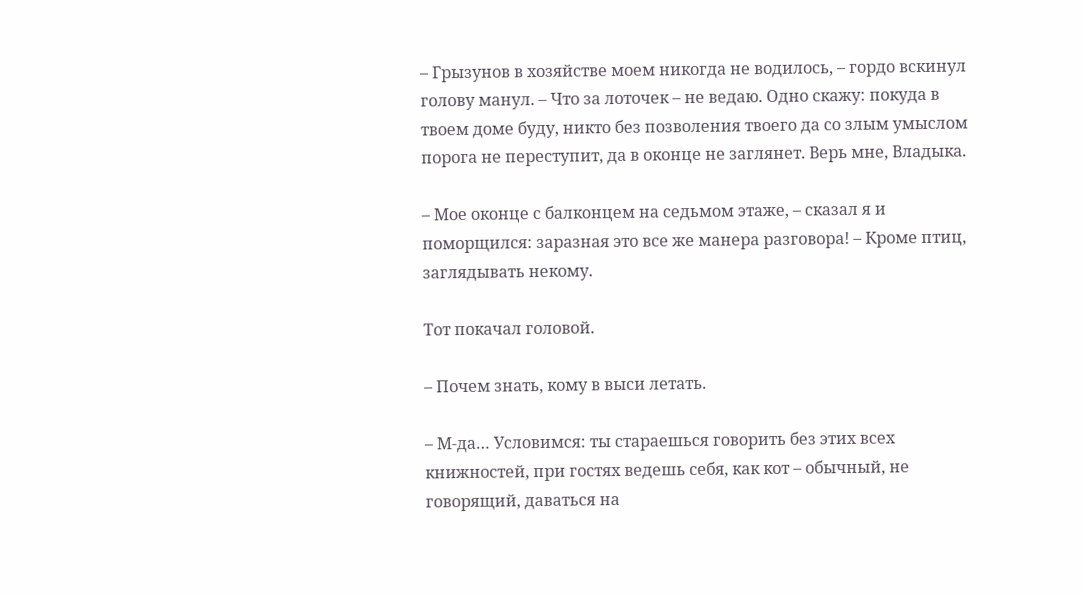– Грызунов в хозяйстве моем никогда не водилось, – гордо вскинул голову манул. – Что за лоточек – не ведаю. Одно скажу: покуда в твоем доме буду, никто без позволения твоего да со злым умыслом порога не переступит, да в оконце не заглянет. Верь мне, Владыка.

– Мое оконце с балконцем на седьмом этаже, – сказал я и поморщился: заразная это все же манера разговора! – Кроме птиц, заглядывать некому.

Тот покачал головой.

– Почем знать, кому в выси летать.

– М-да… Условимся: ты стараешься говорить без этих всех книжностей, при гостях ведешь себя, как кот – обычный, не говорящий, даваться на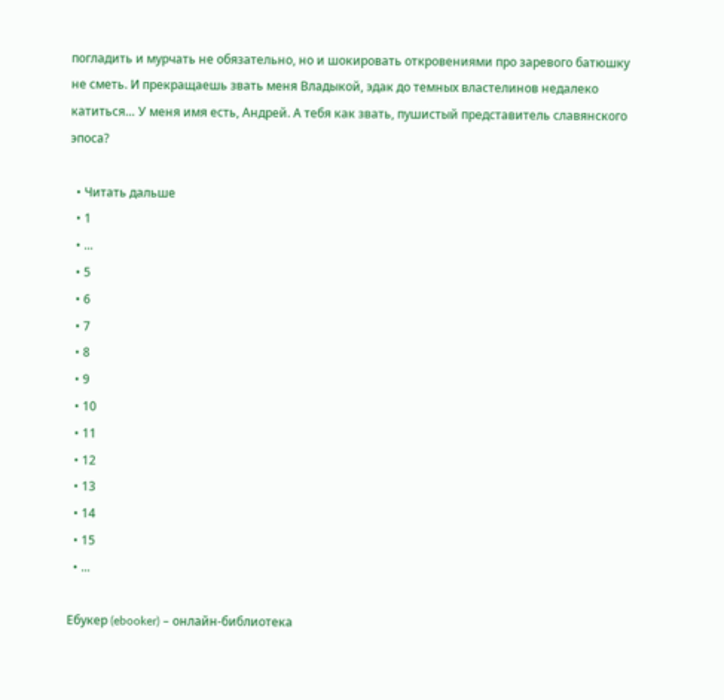погладить и мурчать не обязательно, но и шокировать откровениями про заревого батюшку не сметь. И прекращаешь звать меня Владыкой, эдак до темных властелинов недалеко катиться… У меня имя есть, Андрей. А тебя как звать, пушистый представитель славянского эпоса?

  • Читать дальше
  • 1
  • ...
  • 5
  • 6
  • 7
  • 8
  • 9
  • 10
  • 11
  • 12
  • 13
  • 14
  • 15
  • ...

Ебукер (ebooker) – онлайн-библиотека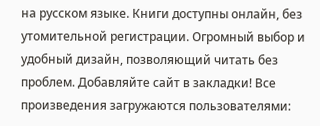на русском языке. Книги доступны онлайн, без утомительной регистрации. Огромный выбор и удобный дизайн, позволяющий читать без проблем. Добавляйте сайт в закладки! Все произведения загружаются пользователями: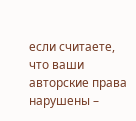если считаете, что ваши авторские права нарушены –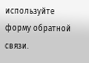используйте форму обратной связи.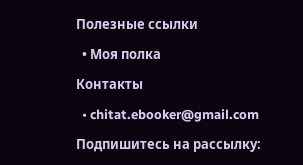Полезные ссылки

  • Моя полка

Контакты

  • chitat.ebooker@gmail.com

Подпишитесь на рассылку: